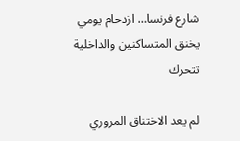شارع فرنسا… ازدحام يومي يخنق المتساكنين والداخلية تتحرك

لم يعد الاختناق المروري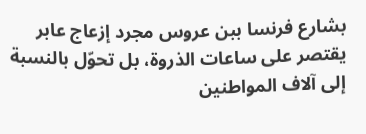بشارع فرنسا ببن عروس مجرد إزعاج عابر يقتصر على ساعات الذروة، بل تحوّل بالنسبة إلى آلاف المواطنين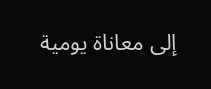إلى معاناة يومية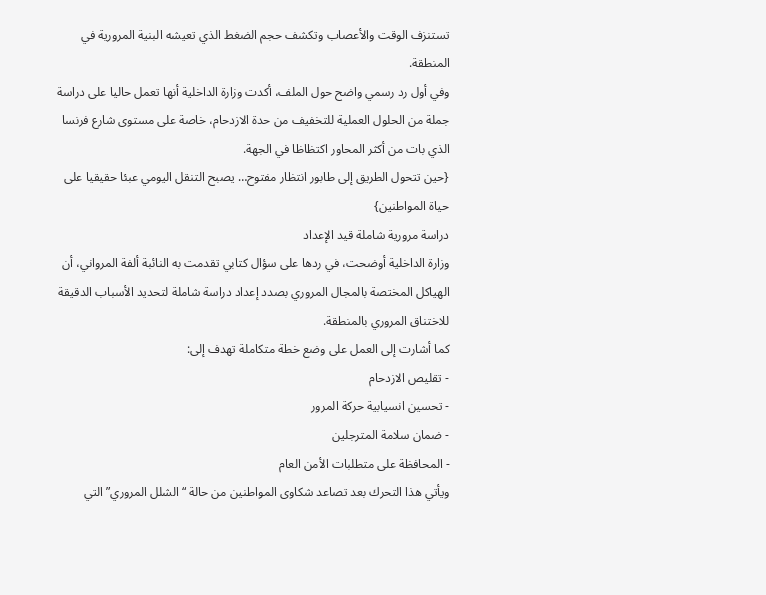تستنزف الوقت والأعصاب وتكشف حجم الضغط الذي تعيشه البنية المرورية في المنطقة.
وفي أول رد رسمي واضح حول الملف، أكدت وزارة الداخلية أنها تعمل حاليا على دراسة جملة من الحلول العملية للتخفيف من حدة الازدحام، خاصة على مستوى شارع فرنسا الذي بات من أكثر المحاور اكتظاظا في الجهة.
{حين تتحول الطريق إلى طابور انتظار مفتوح… يصبح التنقل اليومي عبئا حقيقيا على حياة المواطنين}
دراسة مرورية شاملة قيد الإعداد
وزارة الداخلية أوضحت، في ردها على سؤال كتابي تقدمت به النائبة ألفة المرواني، أن الهياكل المختصة بالمجال المروري بصدد إعداد دراسة شاملة لتحديد الأسباب الدقيقة للاختناق المروري بالمنطقة.
كما أشارت إلى العمل على وضع خطة متكاملة تهدف إلى:
- تقليص الازدحام
- تحسين انسيابية حركة المرور
- ضمان سلامة المترجلين
- المحافظة على متطلبات الأمن العام
ويأتي هذا التحرك بعد تصاعد شكاوى المواطنين من حالة “الشلل المروري” التي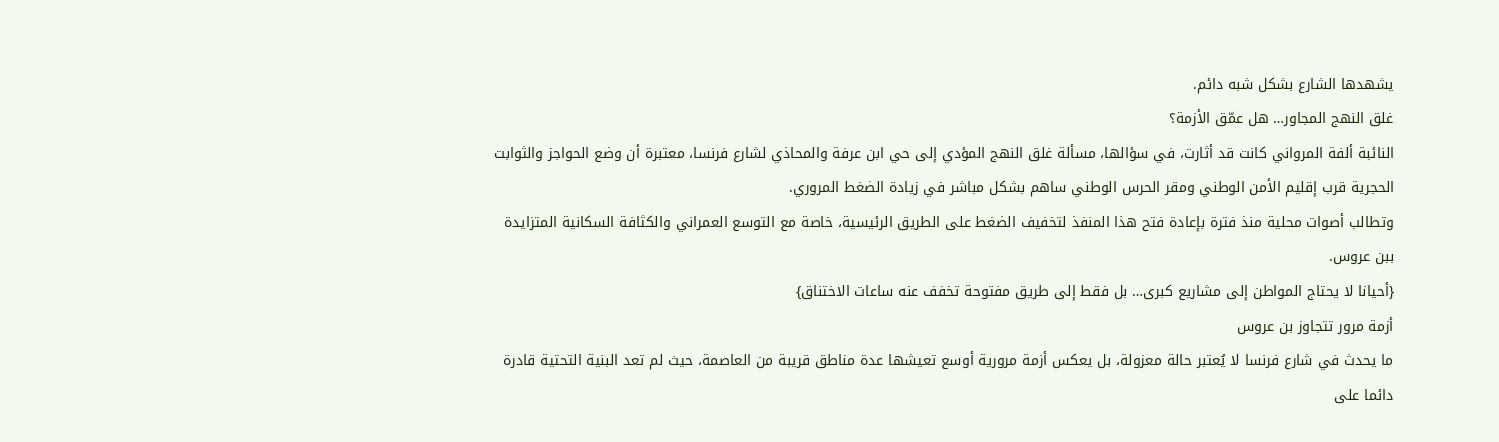يشهدها الشارع بشكل شبه دائم.
غلق النهج المجاور… هل عمّق الأزمة؟
النائبة ألفة المرواني كانت قد أثارت، في سؤالها، مسألة غلق النهج المؤدي إلى حي ابن عرفة والمحاذي لشارع فرنسا، معتبرة أن وضع الحواجز والثوابت الحجرية قرب إقليم الأمن الوطني ومقر الحرس الوطني ساهم بشكل مباشر في زيادة الضغط المروري.
وتطالب أصوات محلية منذ فترة بإعادة فتح هذا المنفذ لتخفيف الضغط على الطريق الرئيسية، خاصة مع التوسع العمراني والكثافة السكانية المتزايدة ببن عروس.
{أحيانا لا يحتاج المواطن إلى مشاريع كبرى… بل فقط إلى طريق مفتوحة تخفف عنه ساعات الاختناق}
أزمة مرور تتجاوز بن عروس
ما يحدث في شارع فرنسا لا يُعتبر حالة معزولة، بل يعكس أزمة مرورية أوسع تعيشها عدة مناطق قريبة من العاصمة، حيث لم تعد البنية التحتية قادرة دائما على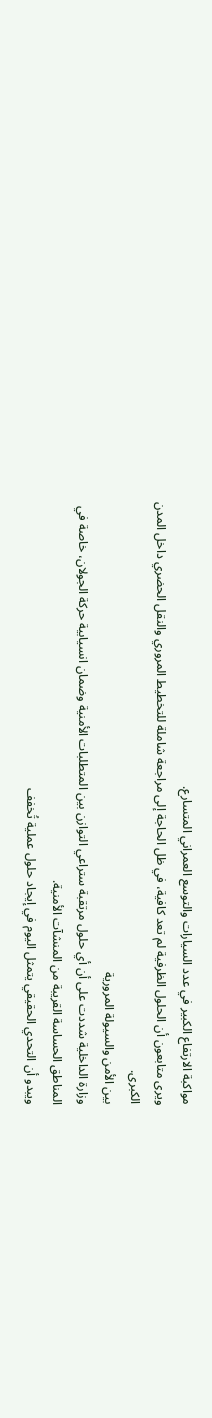مواكبة الارتفاع الكبير في عدد السيارات والتوسع العمراني المتسارع.
ويرى متابعون أن الحلول الظرفية لم تعد كافية، في ظل الحاجة إلى مراجعة شاملة للتخطيط المروري والنقل الحضري داخل المدن الكبرى.
بين الأمن والسيولة المرورية
وزارة الداخلية شددت على أن أي حلول مرتقبة ستراعي التوازن بين المتطلبات الأمنية وضمان انسيابية حركة الجولان، خاصة في المناطق الحساسة القريبة من المنشآت الأمنية.
ويبدو أن التحدي الحقيقي يتمثل اليوم في إيجاد حلول عملية تُخفف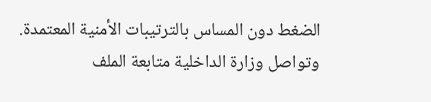الضغط دون المساس بالترتيبات الأمنية المعتمدة.
وتواصل وزارة الداخلية متابعة الملف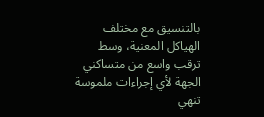بالتنسيق مع مختلف الهياكل المعنية، وسط ترقب واسع من متساكني الجهة لأي إجراءات ملموسة تنهي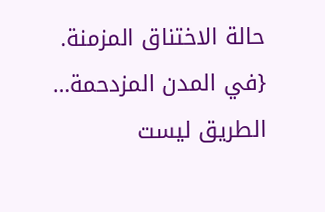حالة الاختناق المزمنة.
{في المدن المزدحمة… الطريق ليست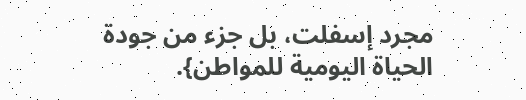مجرد إسفلت، بل جزء من جودة الحياة اليومية للمواطن}.